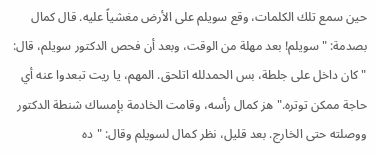حين سمع تلك الكلمات، وقع سويلم على الأرض مغشياً عليه. قال كمال بصدمة: "سويلم! بعد مهلة من الوقت، وبعد أن فحص الدكتور سويلم، قال: "كان داخل على جلطة، بس الحمدلله اتلحق. المهم، يا ريت تبعدوا عنه أي حاجة ممكن توتره." هز كمال رأسه، وقامت الخادمة بإمساك شنطة الدكتور ووصلته حتى الخارج. بعد قليل، نظر كمال لسويلم وقال: "ده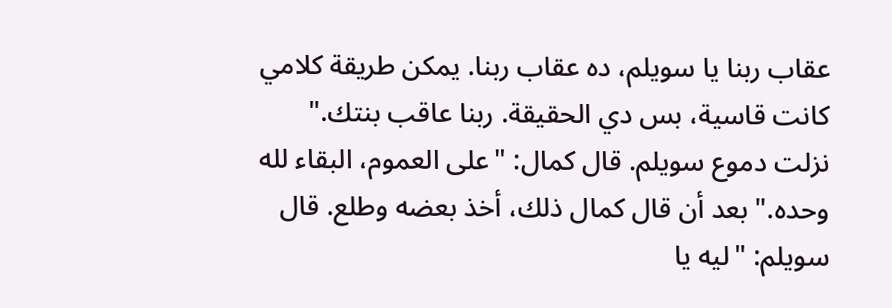عقاب ربنا يا سويلم، ده عقاب ربنا. يمكن طريقة كلامي كانت قاسية، بس دي الحقيقة. ربنا عاقب بنتك."
نزلت دموع سويلم. قال كمال: "على العموم، البقاء لله وحده." بعد أن قال كمال ذلك، أخذ بعضه وطلع. قال سويلم: "ليه يا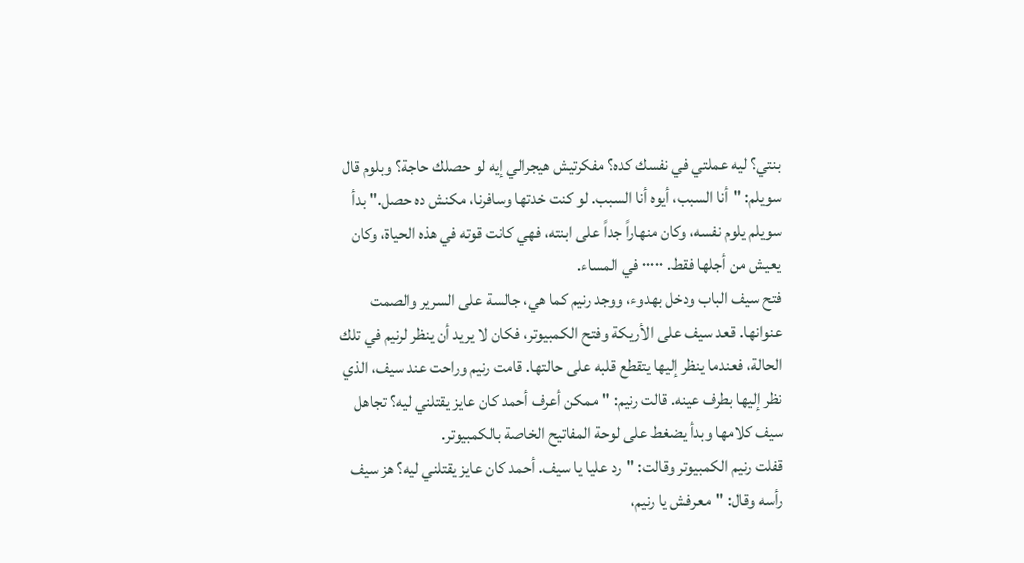بنتي؟ ليه عملتي في نفسك كده؟ مفكرتيش هيجرالي إيه لو حصلك حاجة؟ وبلوم قال سويلم: "أنا السبب، أيوه أنا السبب. لو كنت خدتها وسافرنا، مكنش ده حصل." بدأ سويلم يلوم نفسه، وكان منهاراً جداً على ابنته، فهي كانت قوته في هذه الحياة، وكان يعيش من أجلها فقط. ٠٠٠٠٠ في المساء.
فتح سيف الباب ودخل بهدوء، ووجد رنيم كما هي، جالسة على السرير والصمت عنوانها. قعد سيف على الأريكة وفتح الكمبيوتر، فكان لا يريد أن ينظر لرنيم في تلك الحالة، فعندما ينظر إليها يتقطع قلبه على حالتها. قامت رنيم وراحت عند سيف، الذي نظر إليها بطرف عينه. قالت رنيم: "ممكن أعرف أحمد كان عايز يقتلني ليه؟ تجاهل سيف كلامها وبدأ يضغط على لوحة المفاتيح الخاصة بالكمبيوتر.
قفلت رنيم الكمبيوتر وقالت: "رد عليا يا سيف. أحمد كان عايز يقتلني ليه؟ هز سيف رأسه وقال: "معرفش يا رنيم،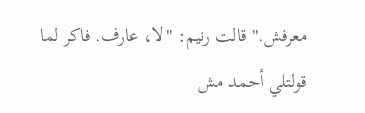معرفش." قالت رنيم: "لا، عارف. فاكر لما قولتلي أحمد مش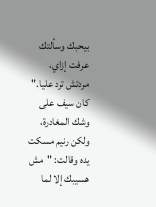بيحبك وسألتك عرفت إزاي، مردتش ترد عليا." كان سيف على وشك المغادرة، ولكن رنيم مسكت يده وقالت: "مش هسيبك إلا لما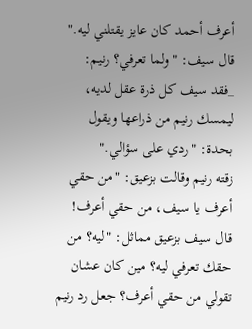أعرف أحمد كان عايز يقتلني ليه." قال سيف: "ولما تعرفي؟ رنيم: _فقد سيف كل ذرة عقل لديه، ليمسك رنيم من ذراعها ويقول بحدة: "ردي على سؤالي."
زقته رنيم وقالت بزعيق: "من حقي أعرف يا سيف، من حقي أعرف! قال سيف بزعيق مماثل: "ليه؟ من حقك تعرفي ليه؟ مين كان عشان تقولي من حقي أعرف؟ جعل رد رنيم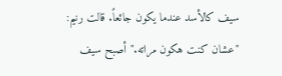سيف كالأسد عندما يكون جائعاً. قالت رنيم: "عشان كنت هكون مراته." أصبح سيف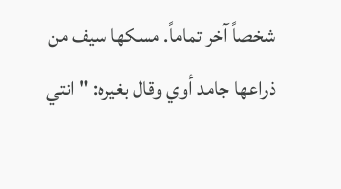شخصاً آخر تماماً. مسكها سيف من ذراعها جامد أوي وقال بغيره: "انتي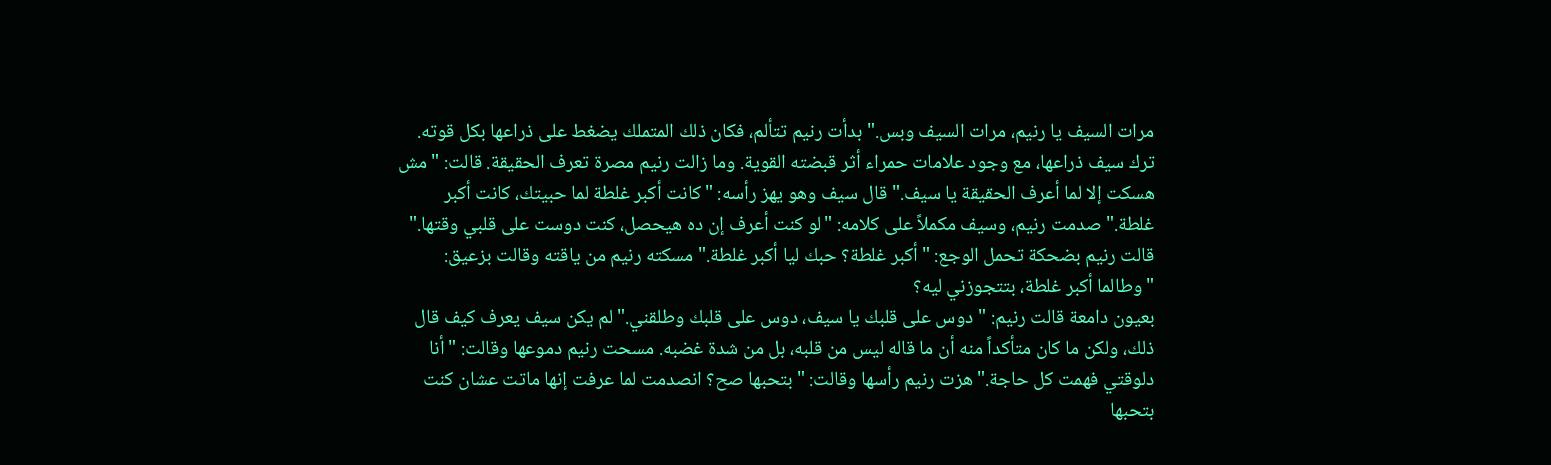مرات السيف يا رنيم، مرات السيف وبس." بدأت رنيم تتألم، فكان ذلك المتملك يضغط على ذراعها بكل قوته.
ترك سيف ذراعها، مع وجود علامات حمراء أثر قبضته القوية. وما زالت رنيم مصرة تعرف الحقيقة. قالت: "مش هسكت إلا لما أعرف الحقيقة يا سيف." قال سيف وهو يهز رأسه: "كانت أكبر غلطة لما حبيتك، كانت أكبر غلطة." صدمت رنيم، وسيف مكملاً على كلامه: "لو كنت أعرف إن ده هيحصل، كنت دوست على قلبي وقتها." قالت رنيم بضحكة تحمل الوجع: "أكبر غلطة؟ حبك ليا أكبر غلطة." مسكته رنيم من ياقته وقالت بزعيق: "وطالما أكبر غلطة، بتتجوزني ليه؟
بعيون دامعة قالت رنيم: "دوس على قلبك يا سيف، دوس على قلبك وطلقني." لم يكن سيف يعرف كيف قال ذلك، ولكن ما كان متأكداً منه أن ما قاله ليس من قلبه، بل من شدة غضبه. مسحت رنيم دموعها وقالت: "أنا دلوقتي فهمت كل حاجة." هزت رنيم رأسها وقالت: "بتحبها صح؟ انصدمت لما عرفت إنها ماتت عشان كنت بتحبها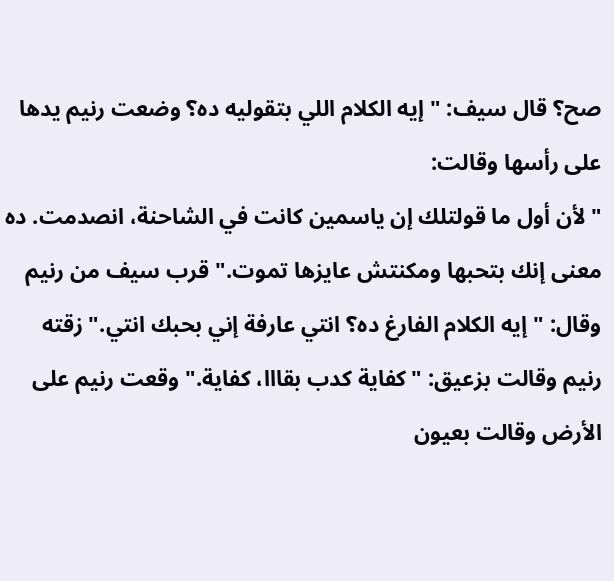صح؟ قال سيف: "إيه الكلام اللي بتقوليه ده؟ وضعت رنيم يدها على رأسها وقالت:
"لأن أول ما قولتلك إن ياسمين كانت في الشاحنة، انصدمت. ده معنى إنك بتحبها ومكنتش عايزها تموت." قرب سيف من رنيم وقال: "إيه الكلام الفارغ ده؟ انتي عارفة إني بحبك انتي." زقته رنيم وقالت بزعيق: "كفاية كدب بقااا، كفاية." وقعت رنيم على الأرض وقالت بعيون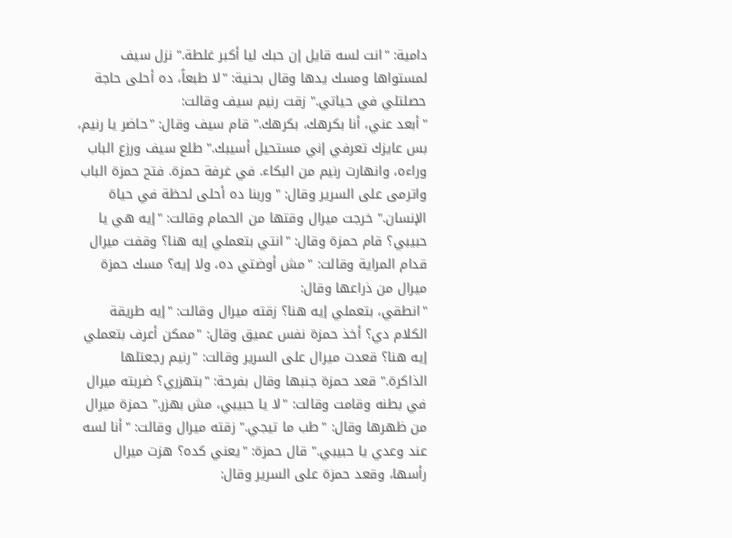دامية: "انت لسه قايل إن حبك ليا أكبر غلطة." نزل سيف لمستواها ومسك يدها وقال بحنية: "لا طبعاً، ده أحلى حاجة حصلتلي في حياتي." زقت رنيم سيف وقالت:
"أبعد عني، أنا بكرهك، بكرهك." قام سيف وقال: "حاضر يا رنيم، بس عايزك تعرفي إني مستحيل أسيبك." طلع سيف ورزع الباب وراءه، وانهارت رنيم من البكاء. في غرفة حمزة. فتح حمزة الباب واترمى على السرير وقال: "وربنا ده أحلى لحظة في حياة الإنسان." خرجت ميرال وقتها من الحمام وقالت: "إيه هي يا حبيبي؟ قام حمزة وقال: "انتي بتعملي إيه هنا؟ وقفت ميرال قدام المراية وقالت: "مش أوضتي ده، ولا إيه؟ مسك حمزة ميرال من ذراعها وقال:
"انطقي، بتعملي إيه هنا؟ زقته ميرال وقالت: "إيه طريقة الكلام دي؟ أخذ حمزة نفس عميق وقال: "ممكن أعرف بتعملي إيه هنا؟ قعدت ميرال على السرير وقالت: "رنيم رجعتلها الذاكرة." قعد حمزة جنبها وقال بفرحة: "بتهزري؟ ضربته ميرال في بطنه وقامت وقالت: "لا يا حبيبي، مش بهزر." حمزة ميرال من ظهرها وقال: "طب ما تيجي." زقته ميرال وقالت: "أنا لسه عند وعدي يا حبيبي." قال حمزة: "يعني كده؟ هزت ميرال رأسها، وقعد حمزة على السرير وقال: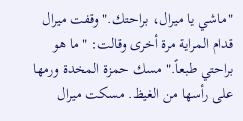"ماشي يا ميرال، براحتك." وقفت ميرال قدام المراية مرة أخرى وقالت: "ما هو براحتي طبعاً." مسك حمزة المخدة ورمها على رأسها من الغيظ. مسكت ميرال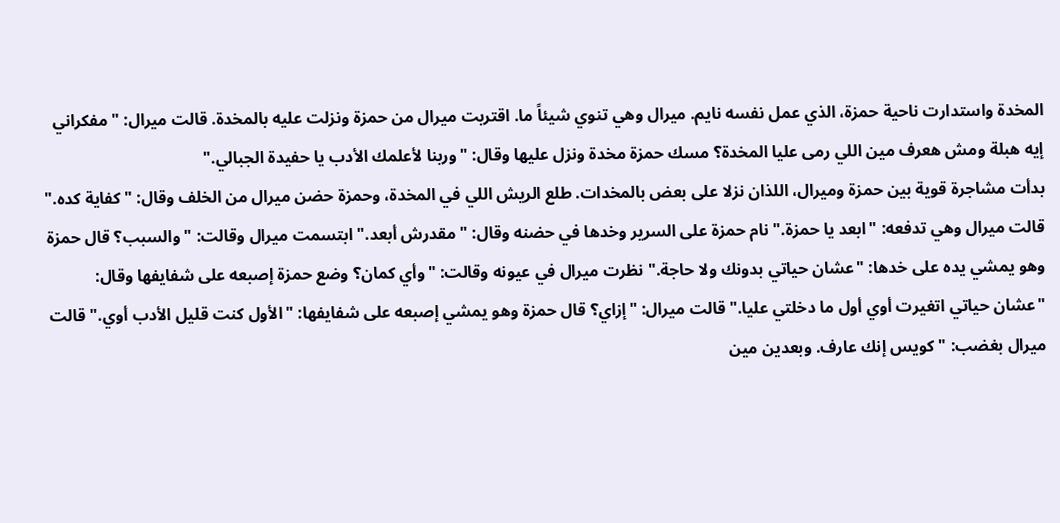المخدة واستدارت ناحية حمزة، الذي عمل نفسه نايم. ميرال وهي تنوي شيئاً ما. اقتربت ميرال من حمزة ونزلت عليه بالمخدة. قالت ميرال: "مفكراني إيه هبلة ومش هعرف مين اللي رمى عليا المخدة؟ مسك حمزة مخدة ونزل عليها وقال: "وربنا لأعلمك الأدب يا حفيدة الجبالي."
بدأت مشاجرة قوية بين حمزة وميرال، اللذان نزلا على بعض بالمخدات. طلع الريش اللي في المخدة، وحمزة حضن ميرال من الخلف وقال: "كفاية كده." قالت ميرال وهي تدفعه: "ابعد يا حمزة." نام حمزة على السرير وخدها في حضنه وقال: "مقدرش أبعد." ابتسمت ميرال وقالت: "والسبب؟ قال حمزة وهو يمشي يده على خدها: "عشان حياتي بدونك ولا حاجة." نظرت ميرال في عيونه وقالت: "وأي كمان؟ وضع حمزة إصبعه على شفايفها وقال:
"عشان حياتي اتغيرت أوي أول ما دخلتي عليا." قالت ميرال: "إزاي؟ قال حمزة وهو يمشي إصبعه على شفايفها: "الأول كنت قليل الأدب أوي." قالت ميرال بغضب: "كويس إنك عارف. وبعدين مين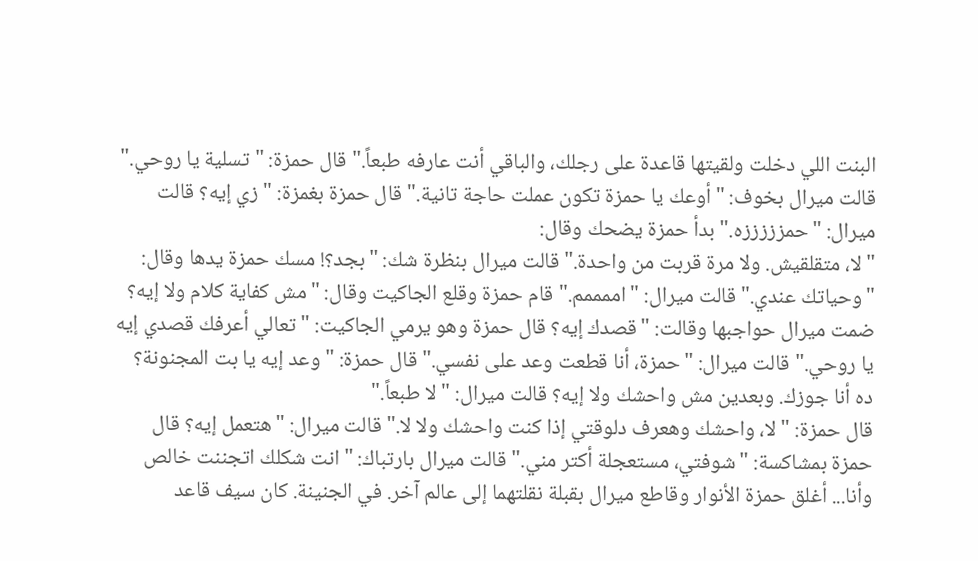البنت اللي دخلت ولقيتها قاعدة على رجلك، والباقي أنت عارفه طبعاً." قال حمزة: "تسلية يا روحي." قالت ميرال بخوف: "أوعك يا حمزة تكون عملت حاجة تانية." قال حمزة بغمزة: "زي إيه؟ قالت ميرال: "حمزززززه." بدأ حمزة يضحك وقال:
"لا، متقلقيش. ولا مرة قربت من واحدة." قالت ميرال بنظرة شك: "بجد؟! مسك حمزة يدها وقال: "وحياتك عندي." قالت ميرال: "اممممم." قام حمزة وقلع الجاكيت وقال: "مش كفاية كلام ولا إيه؟ ضمت ميرال حواجبها وقالت: "قصدك إيه؟ قال حمزة وهو يرمي الجاكيت: "تعالي أعرفك قصدي إيه يا روحي." قالت ميرال: "حمزة، أنا قطعت وعد على نفسي." قال حمزة: "وعد إيه يا بت المجنونة؟ ده أنا جوزك. وبعدين مش واحشك ولا إيه؟ قالت ميرال: "لا طبعاً."
قال حمزة: "لا، واحشك وهعرف دلوقتي إذا كنت واحشك ولا لا." قالت ميرال: "هتعمل إيه؟ قال حمزة بمشاكسة: "شوفتي، مستعجلة أكتر مني." قالت ميرال بارتباك: "انت شكلك اتجننت خالص وأنا... أغلق حمزة الأنوار وقاطع ميرال بقبلة نقلتهما إلى عالم آخر. في الجنينة. كان سيف قاعد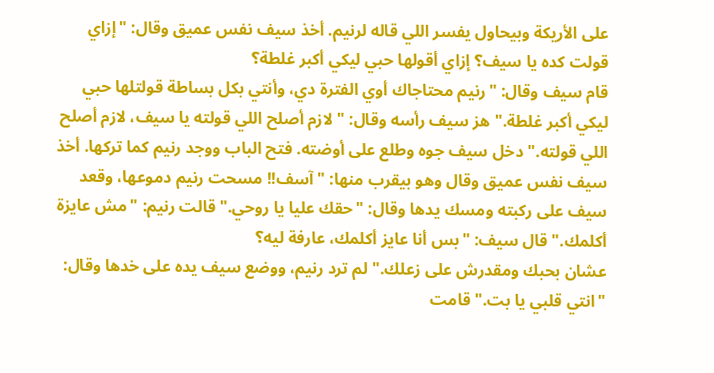على الأريكة وبيحاول يفسر اللي قاله لرنيم. أخذ سيف نفس عميق وقال: "إزاي قولت كده يا سيف؟ إزاي أقولها حبي ليكي أكبر غلطة؟
قام سيف وقال: "رنيم محتاجاك أوي الفترة دي، وأنتي بكل بساطة قولتلها حبي ليكي أكبر غلطة." هز سيف رأسه وقال: "لازم أصلح اللي قولته يا سيف، لازم أصلح اللي قولته." دخل سيف جوه وطلع على أوضته. فتح الباب ووجد رنيم كما تركها. أخذ سيف نفس عميق وقال وهو بيقرب منها: "آسف!! مسحت رنيم دموعها، وقعد سيف على ركبته ومسك يدها وقال: "حقك عليا يا روحي." قالت رنيم: "مش عايزة أكلمك." قال سيف: "بس أنا عايز أكلمك، عارفة ليه؟
عشان بحبك ومقدرش على زعلك." لم ترد رنيم، ووضع سيف يده على خدها وقال: "انتي قلبي يا بت." قامت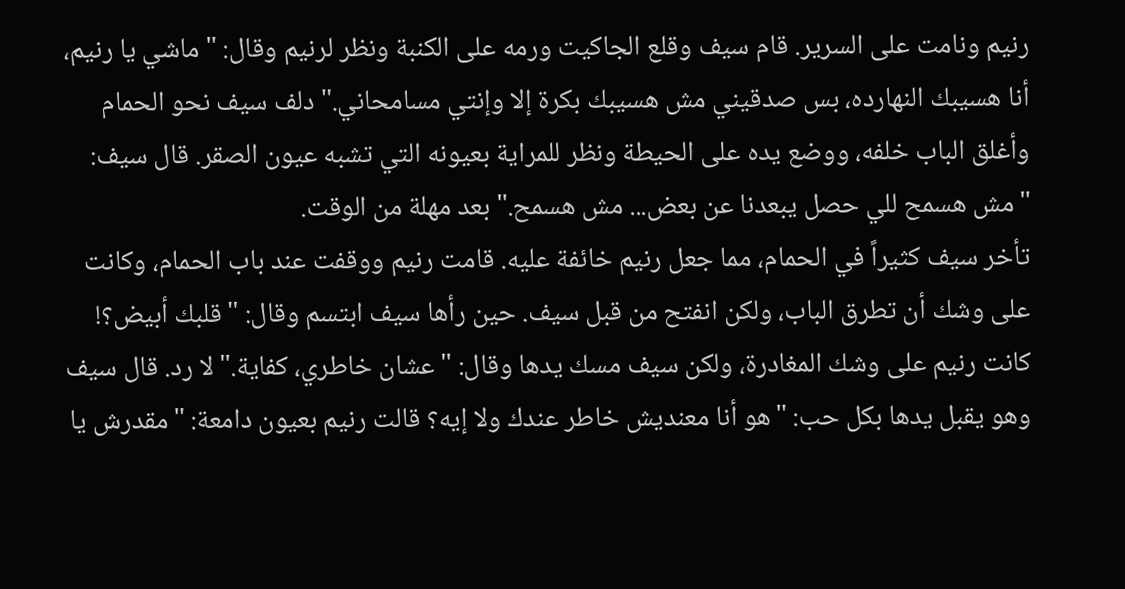رنيم ونامت على السرير. قام سيف وقلع الجاكيت ورمه على الكنبة ونظر لرنيم وقال: "ماشي يا رنيم، أنا هسيبك النهارده، بس صدقيني مش هسيبك بكرة إلا وإنتي مسامحاني." دلف سيف نحو الحمام وأغلق الباب خلفه، ووضع يده على الحيطة ونظر للمراية بعيونه التي تشبه عيون الصقر. قال سيف: "مش هسمح للي حصل يبعدنا عن بعض... مش هسمح." بعد مهلة من الوقت.
تأخر سيف كثيراً في الحمام، مما جعل رنيم خائفة عليه. قامت رنيم ووقفت عند باب الحمام، وكانت على وشك أن تطرق الباب، ولكن انفتح من قبل سيف. حين رأها سيف ابتسم وقال: "قلبك أبيض؟! كانت رنيم على وشك المغادرة، ولكن سيف مسك يدها وقال: "عشان خاطري، كفاية." لا رد. قال سيف وهو يقبل يدها بكل حب: "هو أنا معنديش خاطر عندك ولا إيه؟ قالت رنيم بعيون دامعة: "مقدرش يا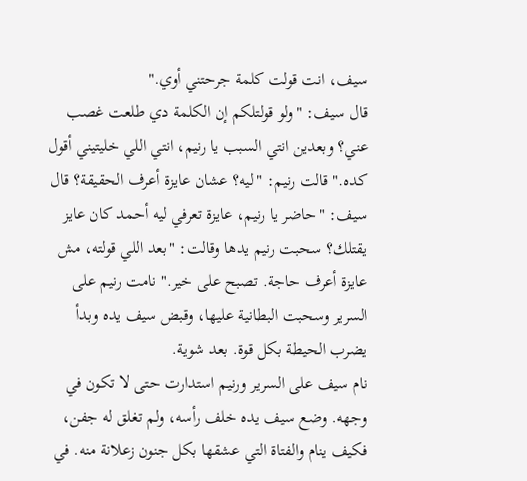سيف، انت قولت كلمة جرحتني أوي."
قال سيف: "ولو قولتلكم إن الكلمة دي طلعت غصب عني؟ وبعدين انتي السبب يا رنيم، انتي اللي خليتيني أقول كده." قالت رنيم: "ليه؟ عشان عايزة أعرف الحقيقة؟ قال سيف: "حاضر يا رنيم، عايزة تعرفي ليه أحمد كان عايز يقتلك؟ سحبت رنيم يدها وقالت: "بعد اللي قولته، مش عايزة أعرف حاجة. تصبح على خير." نامت رنيم على السرير وسحبت البطانية عليها، وقبض سيف يده وبدأ يضرب الحيطة بكل قوة. بعد شوية.
نام سيف على السرير ورنيم استدارت حتى لا تكون في وجهه. وضع سيف يده خلف رأسه، ولم تغلق له جفن، فكيف ينام والفتاة التي عشقها بكل جنون زعلانة منه. في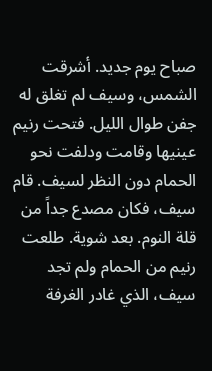صباح يوم جديد. أشرقت الشمس، وسيف لم تغلق له جفن طوال الليل. فتحت رنيم عينيها وقامت ودلفت نحو الحمام دون النظر لسيف. قام سيف، فكان مصدع جداً من قلة النوم. بعد شوية. طلعت رنيم من الحمام ولم تجد سيف، الذي غادر الغرفة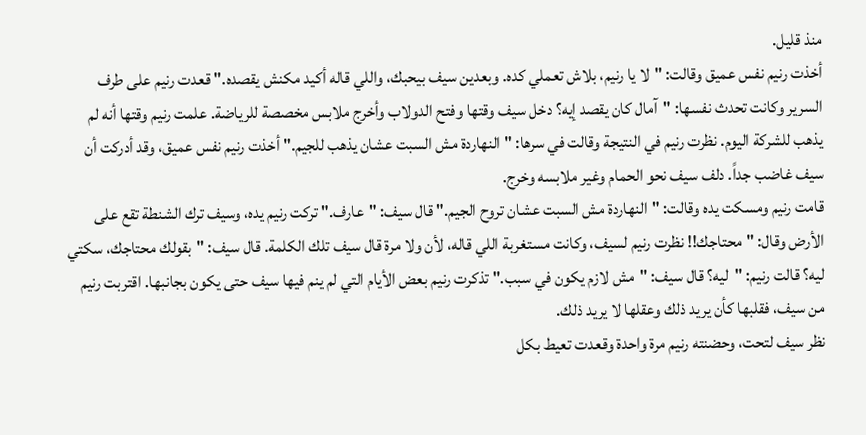منذ قليل.
أخذت رنيم نفس عميق وقالت: "لا يا رنيم، بلاش تعملي كده. وبعدين سيف بيحبك، واللي قاله أكيد مكنش يقصده." قعدت رنيم على طرف السرير وكانت تحدث نفسها: "آمال كان يقصد إيه؟ دخل سيف وقتها وفتح الدولاب وأخرج ملابس مخصصة للرياضة. علمت رنيم وقتها أنه لم يذهب للشركة اليوم. نظرت رنيم في النتيجة وقالت في سرها: "النهاردة مش السبت عشان يذهب للجيم." أخذت رنيم نفس عميق، وقد أدركت أن سيف غاضب جداً. دلف سيف نحو الحمام وغير ملابسه وخرج.
قامت رنيم ومسكت يده وقالت: "النهاردة مش السبت عشان تروح الجيم." قال سيف: "عارف." تركت رنيم يده، وسيف ترك الشنطة تقع على الأرض وقال: "محتاجك!! نظرت رنيم لسيف، وكانت مستغربة اللي قاله، لأن ولا مرة قال سيف تلك الكلمة. قال سيف: "بقولك محتاجك، سكتي ليه؟ قالت رنيم: "ليه؟ قال سيف: "مش لازم يكون في سبب." تذكرت رنيم بعض الأيام التي لم ينم فيها سيف حتى يكون بجانبها. اقتربت رنيم من سيف، فقلبها كأن يريد ذلك وعقلها لا يريد ذلك.
نظر سيف لتحت، وحضنته رنيم مرة واحدة وقعدت تعيط بكل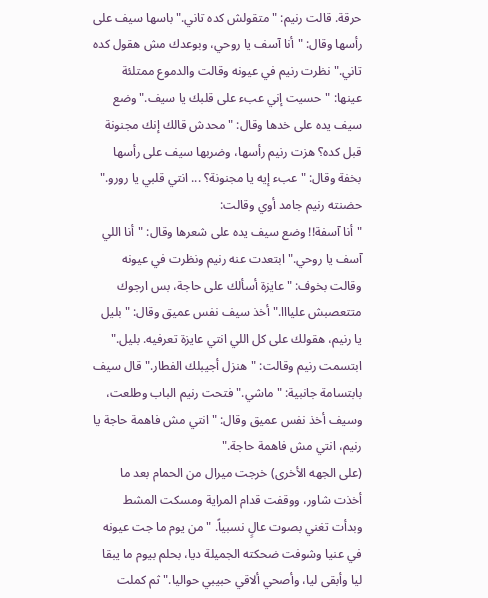حرقة. قالت رنيم: "متقولش كده تاني." باسها سيف على رأسها وقال: "أنا آسف يا روحي، وبوعدك مش هقول كده تاني." نظرت رنيم في عيونه وقالت والدموع ممتلئة عينها: "حسيت إني عبء على قلبك يا سيف." وضع سيف يده على خدها وقال: "محدش قالك إنك مجنونة قبل كده؟ هزت رنيم رأسها، وضربها سيف على رأسها بخفة وقال: "عبء إيه يا مجنونة؟ ... انتي قلبي يا رورو." حضنته رنيم جامد أوي وقالت:
"أنا آسفة!! وضع سيف يده على شعرها وقال: "أنا اللي آسف يا روحي." ابتعدت عنه رنيم ونظرت في عيونه وقالت بخوف: "عايزة أسألك على حاجة، بس ارجوك متتعصبش عليااا." أخذ سيف نفس عميق وقال: "بليل يا رنيم، هقولك على كل اللي انتي عايزة تعرفيه. بليل." ابتسمت رنيم وقالت: "هنزل أجيبلك الفطار." قال سيف بابتسامة جانبية: "ماشي." فتحت رنيم الباب وطلعت، وسيف أخذ نفس عميق وقال: "انتي مش فاهمة حاجة يا رنيم، انتي مش فاهمة حاجة."
(على الجهه الأخرى) خرجت ميرال من الحمام بعد ما أخذت شاور، ووقفت قدام المراية ومسكت المشط وبدأت تغني بصوت عالٍ نسبياً. "من يوم ما جت عيونه في عنيا وشوفت ضحكته الجميلة ديا، بحلم بيوم ما يبقا ليا وأبقى ليا، وأصحي ألاقي حبيبي حواليا." ثم كملت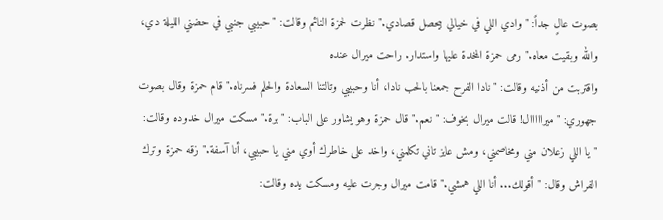بصوت عالٍ جداً: "وادي اللي في خيالي بيحصل قصادي." نظرت لحمزة النائم وقالت: "حبيبي جنبي في حضني الليلة دي، والله وبقيت معاه." رمى حمزة المخدة عليها واستدار. راحت ميرال عنده
واقتربت من أذنيه وقالت: "نادا الفرح جمعنا بالحب نادا، أنا وحبيبي وتالتنا السعادة والحلم فسرناه." قام حمزة وقال بصوت جهوري: "ميرااااال! قالت ميرال بخوف: "نعم." قال حمزة وهو يشاور على الباب: "برة." مسكت ميرال خدوده وقالت: "يا اللي زعلان مني ومخاصمني، ومش عايز تاني تكلمني، واخد على خاطرك أوي مني يا حبيبي، أنا آسفة." زقه حمزة وترك الفراش وقال: "أقولك... أنا اللي همشي." قامت ميرال وجرت عليه ومسكت يده وقالت: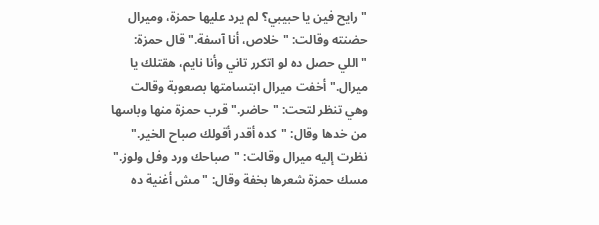"رايح فين يا حبيبي؟ لم يرد عليها حمزة، وميرال حضنته وقالت: "خلاص، أنا آسفة." قال حمزة: "اللي حصل ده لو اتكرر تاني وأنا نايم، هقتلك يا ميرال." أخفت ميرال ابتسامتها بصعوبة وقالت وهي تنظر لتحت: "حاضر." قرب حمزة منها وباسها من خدها وقال: "كده أقدر أقولك صباح الخير." نظرت إليه ميرال وقالت: "صباحك ورد وفل ولوز." مسك حمزة شعرها بخفة وقال: "مش أغنية ده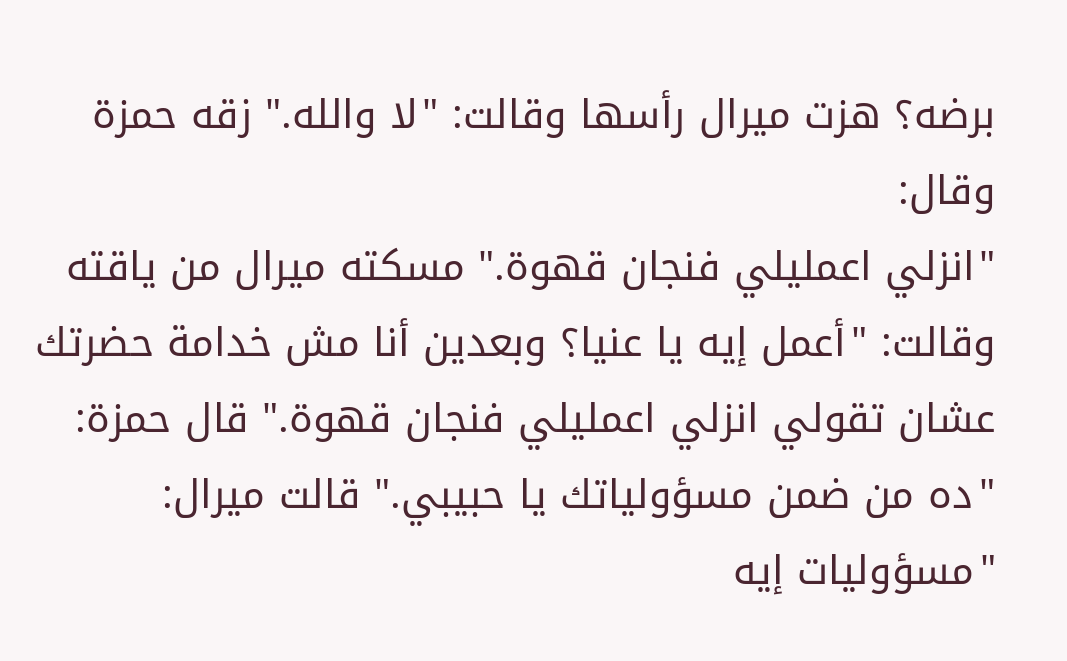برضه؟ هزت ميرال رأسها وقالت: "لا والله." زقه حمزة وقال:
"انزلي اعمليلي فنجان قهوة." مسكته ميرال من ياقته وقالت: "أعمل إيه يا عنيا؟ وبعدين أنا مش خدامة حضرتك عشان تقولي انزلي اعمليلي فنجان قهوة." قال حمزة: "ده من ضمن مسؤولياتك يا حبيبي." قالت ميرال: "مسؤوليات إيه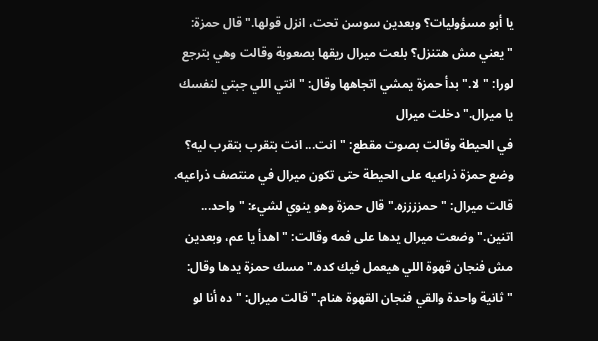يا أبو مسؤوليات؟ وبعدين سوسن تحت، انزل قولها." قال حمزة: "يعني مش هتنزل؟ بلعت ميرال ريقها بصعوبة وقالت وهي بترجع لورا: "لا." بدأ حمزة يمشي اتجاهها وقال: "انتي اللي جبتي لنفسك يا ميرال." دخلت ميرال
في الحيطة وقالت بصوت مقطع: "انت... انت بتقرب بتقرب ليه؟ وضع حمزة ذراعيه على الحيطة حتى تكون ميرال في منتصف ذراعيه. قالت ميرال: "حمززززه." قال حمزة وهو ينوي لشيء: "واحد... اتنين." وضعت ميرال يدها على فمه وقالت: "اهدأ يا عم، وبعدين مش فنجان قهوة اللي هيعمل فيك كده." مسك حمزة يدها وقال: "ثانية واحدة والقي فنجان القهوة هنام." قالت ميرال: "ده أنا لو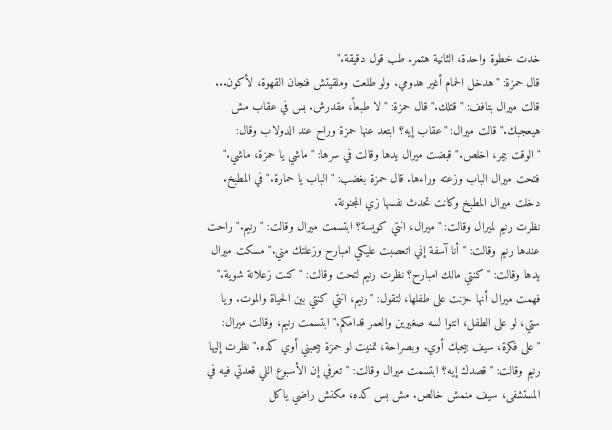خدت خطوة واحدة، الثانية هتمر. طب قول دقيقة."
قال حمزة: "هدخل الحمام أغير هدومي. ولو طلعت وملقيتش فنجان القهوة، لأكون... قالت ميرال بتافف: "قتلك." قال حمزة: "لا طبعاً، مقدرش. بس في عقاب مش هيعجبك." قالت ميرال: "عقاب إيه؟ ابتعد عنها حمزة وراح عند الدولاب وقال: "الوقت بيمر، اخلص." قبضت ميرال يدها وقالت في سرها: "ماشي يا حمزة، ماشي." فتحت ميرال الباب وزعته وراءها. قال حمزة بغضب: "الباب يا حمارة." في المطبخ. دخلت ميرال المطبخ وكانت تحدث نفسها زي المجنونة.
نظرت رنيم لميرال وقالت: "ميرال، انتي كويسة؟ ابتسمت ميرال وقالت: "رنيم." راحت عندها رنيم وقالت: "أنا آسفة إني اتعصبت عليكي امبارح وزعلتك مني." مسكت ميرال يدها وقالت: "كنتي مالك امبارح؟ نظرت رنيم لتحت وقالت: "كنت زعلانة شوية." فهمت ميرال أنها حزنت على طفلها، لتقول: "رنيم، انتي كنتي بين الحياة والموت. ويا ستي، لو على الطفل، انتوا لسه صغيرين والعمر قدامكم." ابتسمت رنيم، وقالت ميرال:
"على فكرة، سيف بيحبك أوي. وبصراحة، تمنيت لو حمزة بيحبني أوي كده." نظرت إليها رنيم وقالت: "قصدك إيه؟ ابتسمت ميرال وقالت: "تعرفي إن الأسبوع اللي قعدتي فيه في المستشفى، سيف منمش خالص. مش بس كده، مكنش راضي ياكل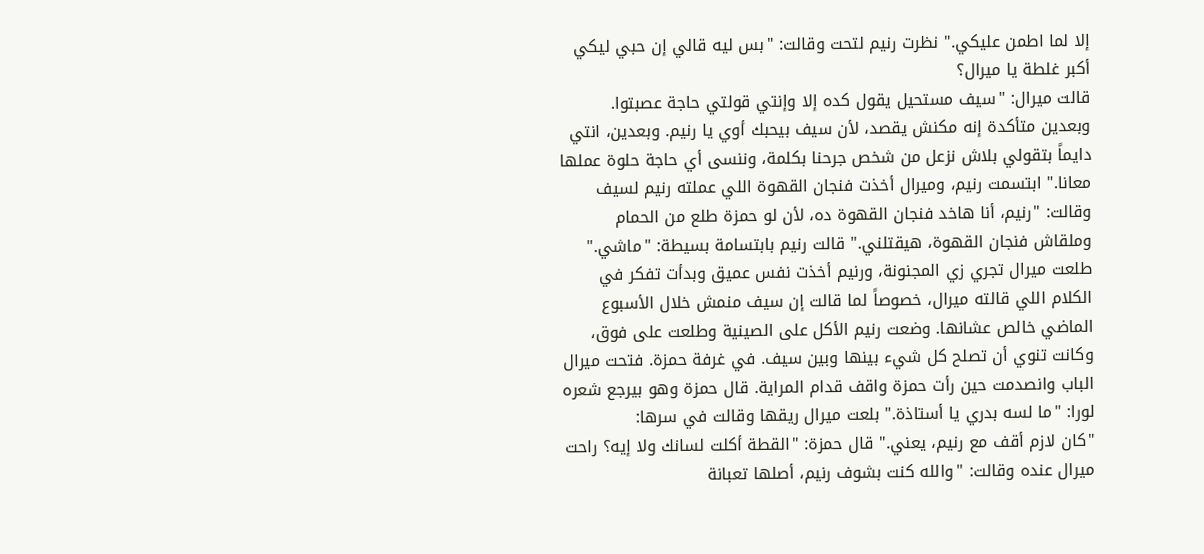إلا لما اطمن عليكي." نظرت رنيم لتحت وقالت: "بس ليه قالي إن حبي ليكي أكبر غلطة يا ميرال؟
قالت ميرال: "سيف مستحيل يقول كده إلا وإنتي قولتي حاجة عصبتوا. وبعدين متأكدة إنه مكنش يقصد، لأن سيف بيحبك أوي يا رنيم. وبعدين، انتي دايماً بتقولي بلاش نزعل من شخص جرحنا بكلمة، وننسى أي حاجة حلوة عملها معانا." ابتسمت رنيم، وميرال أخذت فنجان القهوة اللي عملته رنيم لسيف وقالت: "رنيم، أنا هاخد فنجان القهوة ده، لأن لو حمزة طلع من الحمام وملقاش فنجان القهوة، هيقتلني." قالت رنيم بابتسامة بسيطة: "ماشي."
طلعت ميرال تجري زي المجنونة، ورنيم أخذت نفس عميق وبدأت تفكر في الكلام اللي قالته ميرال، خصوصاً لما قالت إن سيف منمش خلال الأسبوع الماضي خالص عشانها. وضعت رنيم الأكل على الصينية وطلعت على فوق، وكانت تنوي أن تصلح كل شيء بينها وبين سيف. في غرفة حمزة. فتحت ميرال الباب وانصدمت حين رأت حمزة واقف قدام المراية. قال حمزة وهو بيرجع شعره لورا: "ما لسه بدري يا أستاذة." بلعت ميرال ريقها وقالت في سرها:
"كان لازم أقف مع رنيم، يعني." قال حمزة: "القطة أكلت لسانك ولا إيه؟ راحت ميرال عنده وقالت: "والله كنت بشوف رنيم، أصلها تعبانة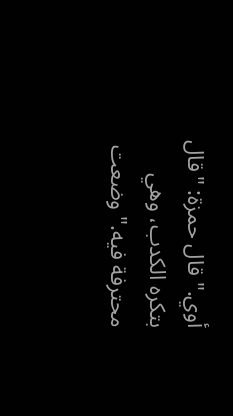أوي." قال حمزة: "قال بتكره الكدب، وهي محترفة فيه." وضعت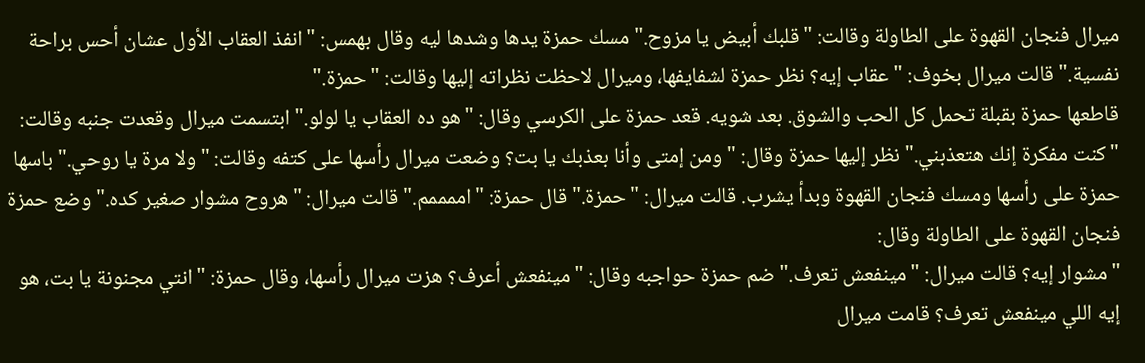ميرال فنجان القهوة على الطاولة وقالت: "قلبك أبيض يا مزوح." مسك حمزة يدها وشدها ليه وقال بهمس: "انفذ العقاب الأول عشان أحس براحة نفسية." قالت ميرال بخوف: "عقاب إيه؟ نظر حمزة لشفايفها، وميرال لاحظت نظراته إليها وقالت: "حمزة."
قاطعها حمزة بقبلة تحمل كل الحب والشوق. بعد شويه. قعد حمزة على الكرسي وقال: "هو ده العقاب يا لولو." ابتسمت ميرال وقعدت جنبه وقالت: "كنت مفكرة إنك هتعذبني." نظر إليها حمزة وقال: "ومن إمتى وأنا بعذبك يا بت؟ وضعت ميرال رأسها على كتفه وقالت: "ولا مرة يا روحي." باسها حمزة على رأسها ومسك فنجان القهوة وبدأ يشرب. قالت ميرال: "حمزة." قال حمزة: "اممممم." قالت ميرال: "هروح مشوار صغير كده." وضع حمزة فنجان القهوة على الطاولة وقال:
"مشوار إيه؟ قالت ميرال: "مينفعش تعرف." ضم حمزة حواجبه وقال: "مينفعش أعرف؟ هزت ميرال رأسها، وقال حمزة: "انتي مجنونة يا بت، هو إيه اللي مينفعش تعرف؟ قامت ميرال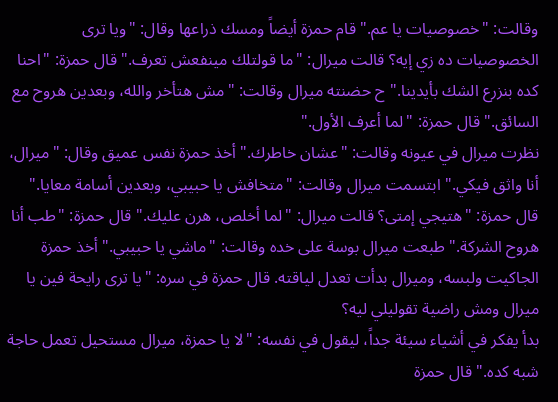وقالت: "خصوصيات يا عم." قام حمزة أيضاً ومسك ذراعها وقال: "ويا ترى الخصوصيات ده زي إيه؟ قالت ميرال: "ما قولتلك مينفعش تعرف." قال حمزة: "احنا كده بنزرع الشك بأيدينا." ح حضنته ميرال وقالت: "مش هتأخر والله، وبعدين هروح مع السائق." قال حمزة: "لما أعرف الأول."
نظرت ميرال في عيونه وقالت: "عشان خاطرك." أخذ حمزة نفس عميق وقال: "ميرال، أنا واثق فيكي." ابتسمت ميرال وقالت: "متخافش يا حبيبي، وبعدين أسامة معايا." قال حمزة: "هتيجي إمتى؟ قالت ميرال: "لما أخلص، هرن عليك." قال حمزة: "طب أنا هروح الشركة." طبعت ميرال بوسة على خده وقالت: "ماشي يا حبيبي." أخذ حمزة الجاكيت ولبسه، وميرال بدأت تعدل لياقته. قال حمزة في سره: "يا ترى رايحة فين يا ميرال ومش راضية تقوليلي ليه؟
بدأ يفكر في أشياء سيئة جداً، ليقول في نفسه: "لا يا حمزة، ميرال مستحيل تعمل حاجة شبه كده." قال حمزة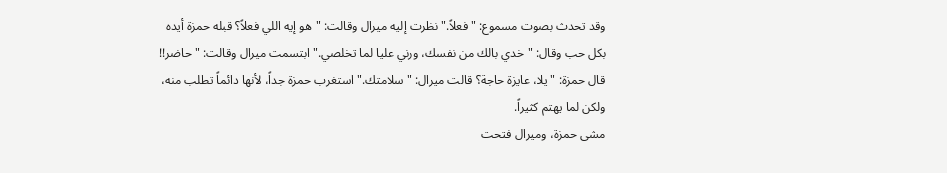وقد تحدث بصوت مسموع: "فعلاً." نظرت إليه ميرال وقالت: "هو إيه اللي فعلاً؟ قبله حمزة أيده بكل حب وقال: "خدي بالك من نفسك، ورني عليا لما تخلصي." ابتسمت ميرال وقالت: "حاضر!! قال حمزة: "يلا، عايزة حاجة؟ قالت ميرال: "سلامتك." استغرب حمزة جداً، لأنها دائماً تطلب منه، ولكن لما يهتم كثيراً.
مشى حمزة، وميرال فتحت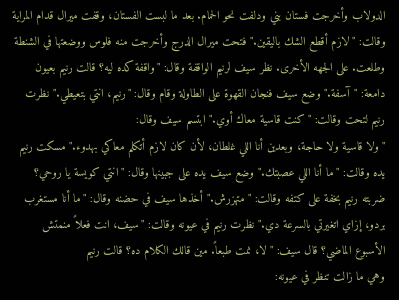الدولاب وأخرجت فستان بني ودلفت نحو الحمام. بعد ما لبست الفستان، وقفت ميرال قدام المراية وقالت: "لازم أقطع الشك باليقين." فتحت ميرال الدرج وأخرجت منه فلوس ووضعتها في الشنطة وطلعت. على الجهه الأخرى. نظر سيف لرنيم الواقفة وقال: "واقفة كده ليه؟ قالت رنيم بعيون دامعة: "آسفة." وضع سيف فنجان القهوة على الطاولة وقام وقال: "رنيم، انتي بتعيطي." نظرت رنيم لتحت وقالت: "كنت قاسية معاك أوي." ابتسم سيف وقال:
"ولا قاسية ولا حاجة، وبعدين أنا اللي غلطان، لأن كان لازم أتكلم معاكي بهدوء." مسكت رنيم يده وقالت: "ما أنا اللي عصبتك." وضع سيف يده على جبينها وقال: "انتي كويسة يا روحي؟ ضربته رنيم بخفة على كتفه وقالت: "متهزرش." أخذها سيف في حضنه وقال: "ما أنا مستغرب بردو، إزاي اتغيرتي بالسرعة دي." نظرت رنيم في عيونه وقالت: "سيف، انت فعلاً منمتش الأسبوع الماضي؟ قال سيف: "لا، نمت طبعاً. مين قالك الكلام ده؟ قالت رنيم
وهي ما زالت تنظر في عيونه: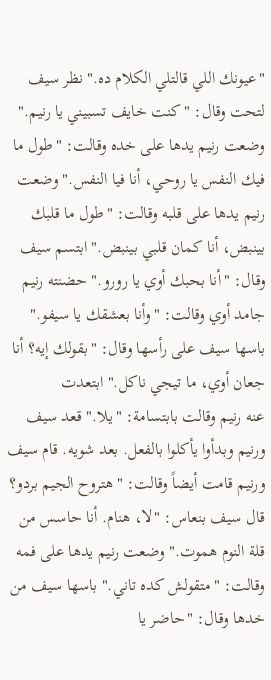"عيونك اللي قالتلي الكلام ده." نظر سيف لتحت وقال: "كنت خايف تسبيني يا رنيم." وضعت رنيم يدها على خده وقالت: "طول ما فيك النفس يا روحي، أنا فيا النفس." وضعت رنيم يدها على قلبه وقالت: "طول ما قلبك بينبض، أنا كمان قلبي بينبض." ابتسم سيف وقال: "أنا بحبك أوي يا رورو." حضنته رنيم جامد أوي وقالت: "وأنا بعشقك يا سيفو." باسها سيف على رأسها وقال: "بقولك إيه؟ أنا جعان أوي، ما تيجي ناكل." ابتعدت
عنه رنيم وقالت بابتسامة: "يلا." قعد سيف ورنيم وبدأوا يأكلوا بالفعل. بعد شويه. قام سيف ورنيم قامت أيضاً وقالت: "هتروح الجيم بردو؟ قال سيف بنعاس: "لا، هنام. أنا حاسس من قلة النوم هموت." وضعت رنيم يدها على فمه وقالت: "متقولش كده تاني." باسها سيف من خدها وقال: "حاضر يا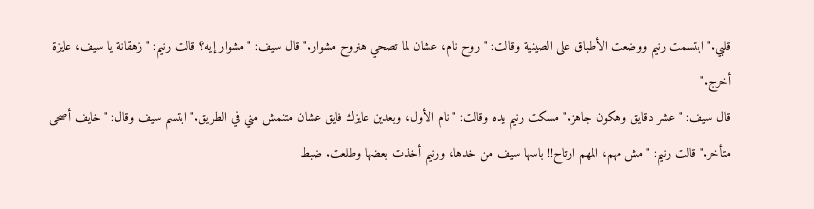قلبي." ابتسمت رنيم ووضعت الأطباق على الصينية وقالت: "روح نام، عشان لما تصحي هنروح مشوار." قال سيف: "مشوار إيه؟ قالت رنيم: "زهقانة يا سيف، عايزة أخرج."
قال سيف: "عشر دقايق وهكون جاهز." مسكت رنيم يده وقالت: "نام الأول، وبعدين عايزك فايق عشان متنمش مني في الطريق." ابتسم سيف وقال: "خايف أصحى متأخر." قالت رنيم: "مش مهم، المهم ارتاح!! باسها سيف من خدها، ورنيم أخذت بعضها وطلعت. ضبط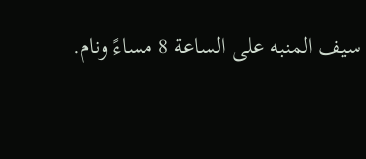سيف المنبه على الساعة 8 مساءً ونام.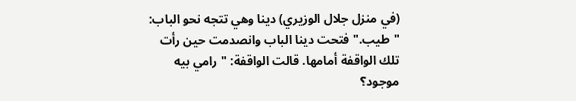(في منزل جلال الوزيري) دينا وهي تتجه نحو الباب: "طيب." فتحت دينا الباب وانصدمت حين رأت تلك الواقفة أمامها. قالت الواقفة: "رامي بيه موجود؟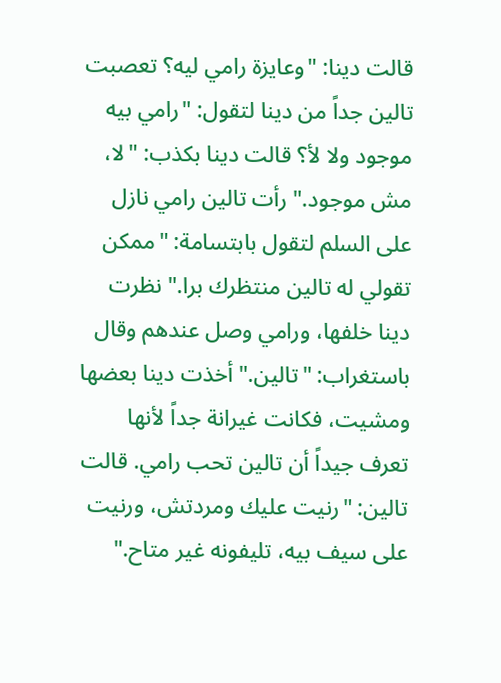قالت دينا: "وعايزة رامي ليه؟ تعصبت تالين جداً من دينا لتقول: "رامي بيه موجود ولا لأ؟ قالت دينا بكذب: "لا، مش موجود." رأت تالين رامي نازل على السلم لتقول بابتسامة: "ممكن تقولي له تالين منتظرك برا." نظرت دينا خلفها، ورامي وصل عندهم وقال باستغراب: "تالين." أخذت دينا بعضها ومشيت، فكانت غيرانة جداً لأنها تعرف جيداً أن تالين تحب رامي. قالت تالين: "رنيت عليك ومردتش، ورنيت على سيف بيه، تليفونه غير متاح."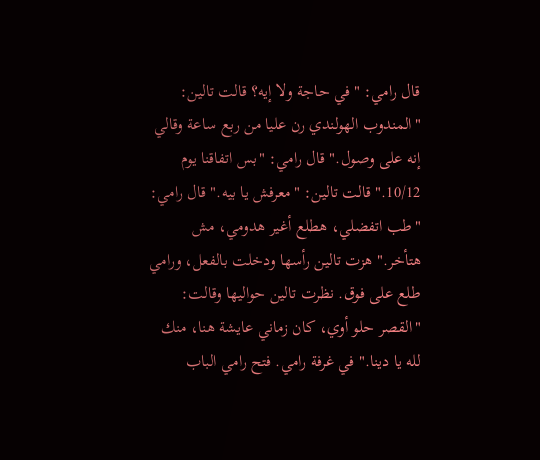قال رامي: "في حاجة ولا إيه؟ قالت تالين: "المندوب الهولندي رن عليا من ربع ساعة وقالي إنه على وصول." قال رامي: "بس اتفاقنا يوم 10/12." قالت تالين: "معرفش يا بيه." قال رامي: "طب اتفضلي، هطلع أغير هدومي، مش هتأخر." هزت تالين رأسها ودخلت بالفعل، ورامي طلع على فوق. نظرت تالين حواليها وقالت: "القصر حلو أوي، كان زماني عايشة هنا، منك لله يا دينا." في غرفة رامي. فتح رامي الباب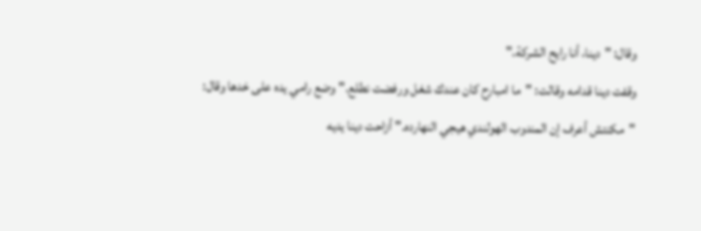وقال: "دينا، أنا رايح الشركة."
وقفت دينا قدامه وقالت: "ما امبارح كان عندك شغل ورفضت نطلع." وضع رامي يده على خدها وقال: "مكنتش أعرف إن المندوب الهولندي هيجي النهارده." أزاحت دينا يديه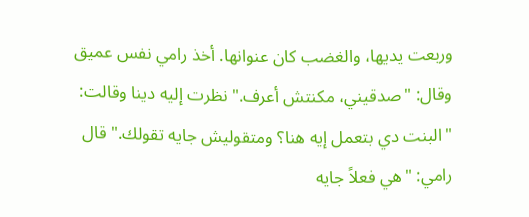وربعت يديها، والغضب كان عنوانها. أخذ رامي نفس عميق وقال: "صدقيني، مكنتش أعرف." نظرت إليه دينا وقالت: "البنت دي بتعمل إيه هنا؟ ومتقوليش جايه تقولك." قال رامي: "هي فعلاً جايه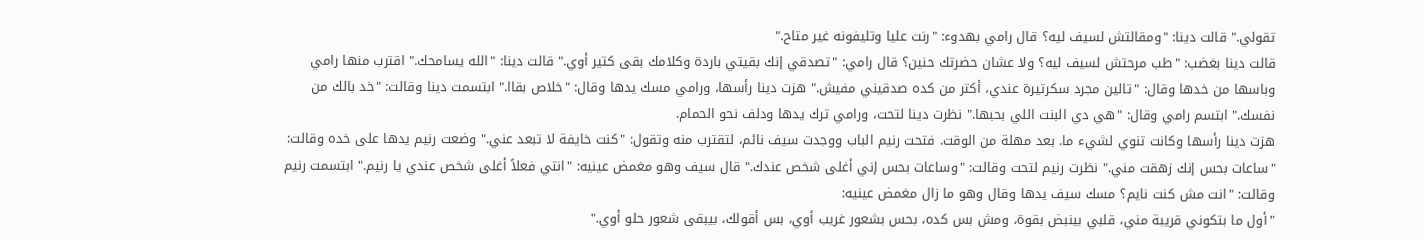تقولي." قالت دينا: "ومقالتش لسيف ليه؟ قال رامي بهدوء: "رنت عليا وتليفونه غير متاح."
قالت دينا بغضب: "طب مرحتش لسيف ليه؟ ولا عشان حضرتك حنين؟ قال رامي: "تصدقي إنك بقيتي باردة وكلامك بقى كتير أوي." قالت دينا: "الله يسامحك." اقترب منها رامي وباسها من خدها وقال: "تالين مجرد سكرتيرة عندي، أكتر من كده صدقيني مفيش." هزت دينا رأسها، ورامي مسك يدها وقال: "خلاص بقاا." ابتسمت دينا وقالت: "خد بالك من نفسك." ابتسم رامي وقال: "هي دي البنت اللي بحبها." نظرت دينا لتحت، ورامي ترك يدها ودلف نحو الحمام.
هزت دينا رأسها وكانت تنوي لشيء ما. بعد مهلة من الوقت. فتحت رنيم الباب ووجدت سيف نائم، لتقترب منه وتقول: "كنت خايفة لا تبعد عني." وضعت رنيم يدها على خده وقالت: "ساعات بحس إنك زهقت مني." نظرت رنيم لتحت وقالت: "وساعات بحس إني أغلى شخص عندك." قال سيف وهو مغمض عينيه: "انتي فعلاً أغلى شخص عندي يا رنيم." ابتسمت رنيم وقالت: "انت مش كنت نايم؟ مسك سيف يدها وقال وهو ما زال مغمض عينيه:
"أول ما بتكوني قريبة مني، قلبي بينبض بقوة، ومش بس كده، بحس بشعور غريب أوي، بس أقولك، بيبقى شعور حلو أوي."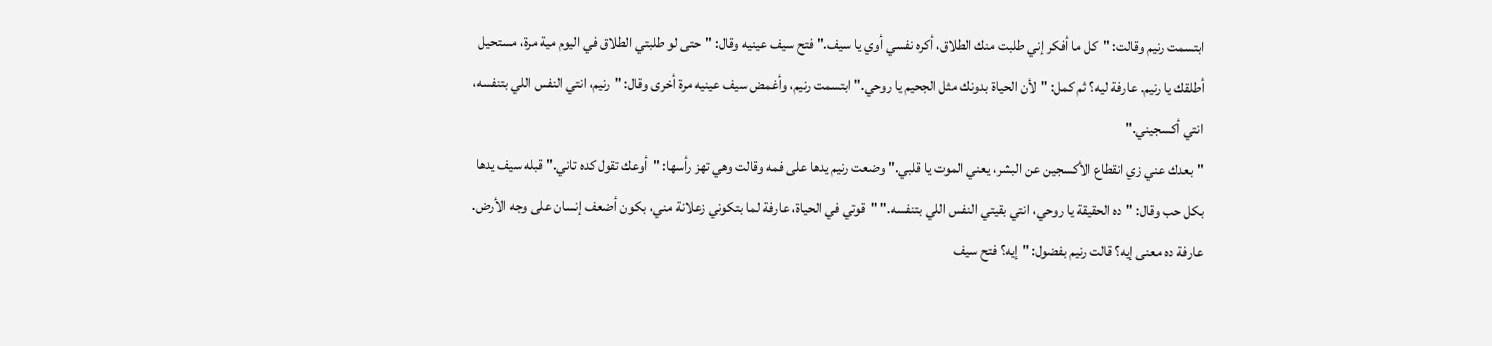ابتسمت رنيم وقالت: "كل ما أفكر إني طلبت منك الطلاق، أكره نفسي أوي يا سيف." فتح سيف عينيه وقال: "حتى لو طلبتي الطلاق في اليوم مية مرة، مستحيل أطلقك يا رنيم. عارفة ليه؟ ثم كمل: "لأن الحياة بدونك مثل الجحيم يا روحي." ابتسمت رنيم، وأغمض سيف عينيه مرة أخرى وقال: "رنيم، انتي النفس اللي بتنفسه، انتي أكسجيني."
"بعدك عني زي انقطاع الأكسجين عن البشر، يعني الموت يا قلبي." وضعت رنيم يدها على فمه وقالت وهي تهز رأسها: "أوعك تقول كده تاني." قبله سيف يدها بكل حب وقال: "ده الحقيقة يا روحي، انتي بقيتي النفس اللي بتنفسه." "قوتي في الحياة، عارفة لما بتكوني زعلانة مني، بكون أضعف إنسان على وجه الأرض. عارفة ده معنى إيه؟ قالت رنيم بفضول: "إيه؟ فتح سيف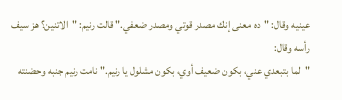عينيه وقال: "ده معنى إنك مصدر قوتي ومصدر ضعفي." قالت رنيم: "الاتنين؟ هز سيف رأسه وقال:
"لما بتبعدي عني، بكون ضعيف أوي، بكون مشلول يا رنيم." نامت رنيم جنبه وحضنته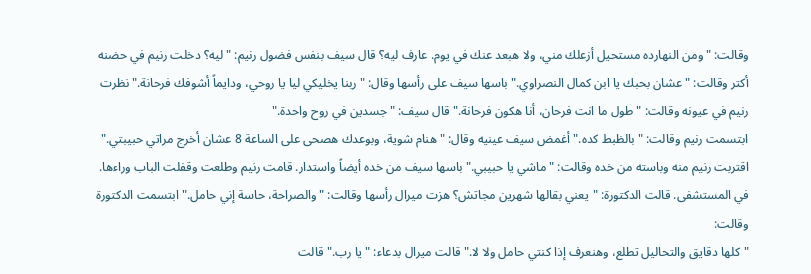وقالت: "ومن النهارده مستحيل أزعلك مني، ولا هبعد عنك في يوم. عارف ليه؟ قال سيف بنفس فضول رنيم: "ليه؟ دخلت رنيم في حضنه أكتر وقالت: "عشان بحبك يا ابن كمال النصراوي." باسها سيف على رأسها وقال: "ربنا يخليكي ليا يا روحي، ودايماً أشوفك فرحانة." نظرت رنيم في عيونه وقالت: "طول ما انت فرحان، أنا هكون فرحانة." قال سيف: "جسدين في روح واحدة."
ابتسمت رنيم وقالت: "بالظبط كده." أغمض سيف عينيه وقال: "هنام شوية، وبوعدك هصحى على الساعة 8 عشان أخرج مراتي حبيبتي." اقتربت رنيم منه وباسته من خده وقالت: "ماشي يا حبيبي." باسها سيف من خده أيضاً واستدار. قامت رنيم وطلعت وقفلت الباب وراءها. في المستشفى. قالت الدكتورة: "يعني بقالها شهرين مجاتش؟ هزت ميرال رأسها وقالت: "والصراحة، حاسة إني حامل." ابتسمت الدكتورة وقالت:
"كلها دقايق والتحاليل تطلع، وهنعرف إذا كنتي حامل ولا لا." قالت ميرال بدعاء: "يا رب." قالت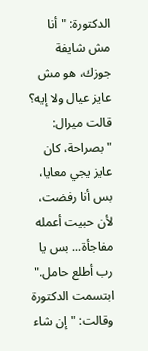الدكتورة: "أنا مش شايفة جوزك، هو مش عايز عيال ولا إيه؟ قالت ميرال: "بصراحة، كان عايز يجي معايا، بس أنا رفضت، لأن حبيت أعمله مفاجأة... بس يا رب أطلع حامل." ابتسمت الدكتورة وقالت: "إن شاء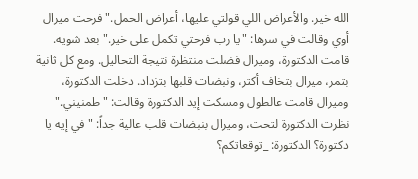الله خير. والأعراض اللي قولتي عليها، أعراض الحمل." فرحت ميرال أوي وقالت في سرها: "يا رب فرحتي تكمل على خير." بعد شويه.
قامت الدكتورة، وميرال فضلت منتظرة نتيجة التحاليل. ومع كل ثانية بتمر، ميرال بتخاف أكتر، ونبضات قلبها بتزداد. دخلت الدكتورة، وميرال قامت عالطول ومسكت إيد الدكتورة وقالت: "طمنيني." نظرت الدكتورة لتحت، وميرال بنبضات قلب عالية جداً: "في إيه يا دكتورة؟ الدكتورة: _توقعاتكم؟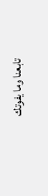تابعنا وما يفوتك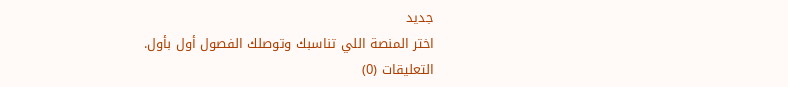جديد
اختر المنصة اللي تناسبك وتوصلك الفصول أول بأول.
التعليقات (0)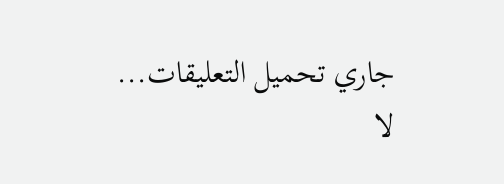جاري تحميل التعليقات...
لا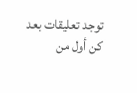توجد تعليقات بعد
كن أول من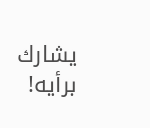يشارك برأيه!